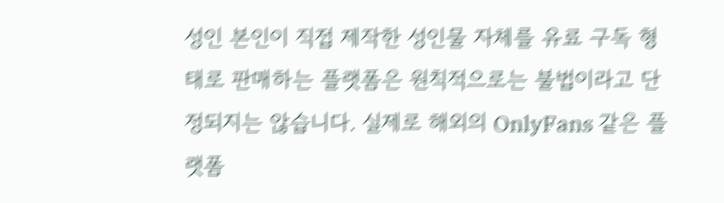성인 본인이 직접 제작한 성인물 자체를 유료 구독 형태로 판매하는 플랫폼은 원칙적으로는 불법이라고 단정되지는 않습니다. 실제로 해외의 OnlyFans 같은 플랫폼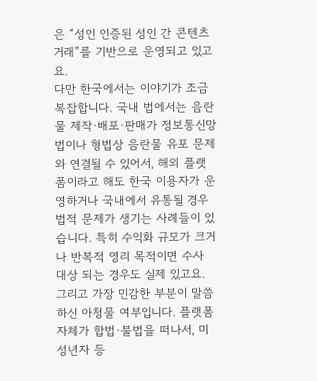은 “성인 인증된 성인 간 콘텐츠 거래”를 기반으로 운영되고 있고요.
다만 한국에서는 이야기가 조금 복잡합니다. 국내 법에서는 음란물 제작·배포·판매가 정보통신망법이나 형법상 음란물 유포 문제와 연결될 수 있어서, 해외 플랫폼이라고 해도 한국 이용자가 운영하거나 국내에서 유통될 경우 법적 문제가 생기는 사례들이 있습니다. 특히 수익화 규모가 크거나 반복적 영리 목적이면 수사 대상 되는 경우도 실제 있고요.
그리고 가장 민감한 부분이 말씀하신 아청물 여부입니다. 플랫폼 자체가 합법·불법을 떠나서, 미성년자 등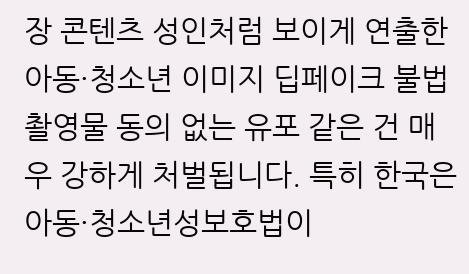장 콘텐츠 성인처럼 보이게 연출한 아동·청소년 이미지 딥페이크 불법 촬영물 동의 없는 유포 같은 건 매우 강하게 처벌됩니다. 특히 한국은 아동·청소년성보호법이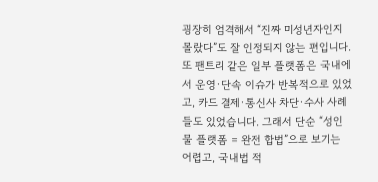굉장히 엄격해서 “진짜 미성년자인지 몰랐다”도 잘 인정되지 않는 편입니다.
또 팬트리 같은 일부 플랫폼은 국내에서 운영·단속 이슈가 반복적으로 있었고, 카드 결제·통신사 차단·수사 사례들도 있었습니다. 그래서 단순 “성인물 플랫폼 = 완전 합법”으로 보기는 어렵고, 국내법 적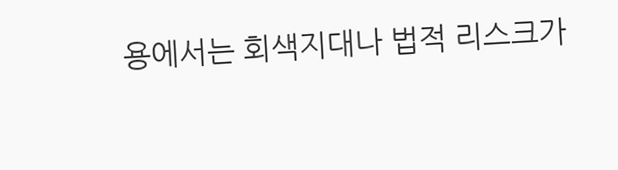용에서는 회색지대나 법적 리스크가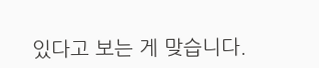있다고 보는 게 맞습니다.